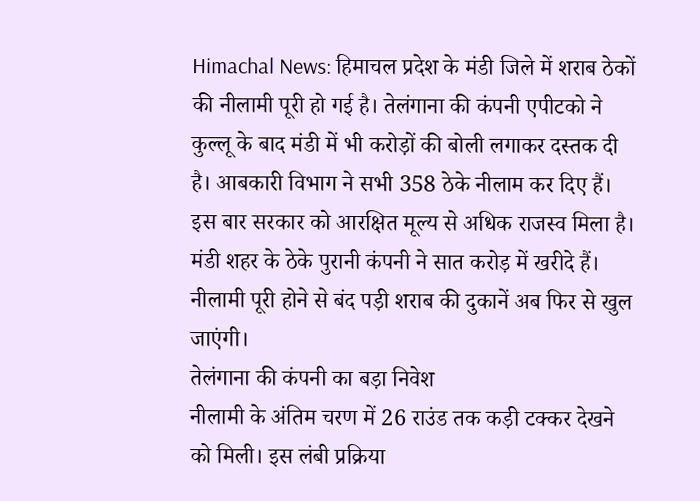Himachal News: हिमाचल प्रदेश के मंडी जिले में शराब ठेकों की नीलामी पूरी हो गई है। तेलंगाना की कंपनी एपीटको ने कुल्लू के बाद मंडी में भी करोड़ों की बोली लगाकर दस्तक दी है। आबकारी विभाग ने सभी 358 ठेके नीलाम कर दिए हैं। इस बार सरकार को आरक्षित मूल्य से अधिक राजस्व मिला है। मंडी शहर के ठेके पुरानी कंपनी ने सात करोड़ में खरीदे हैं। नीलामी पूरी होने से बंद पड़ी शराब की दुकानें अब फिर से खुल जाएंगी।
तेलंगाना की कंपनी का बड़ा निवेश
नीलामी के अंतिम चरण में 26 राउंड तक कड़ी टक्कर देखने को मिली। इस लंबी प्रक्रिया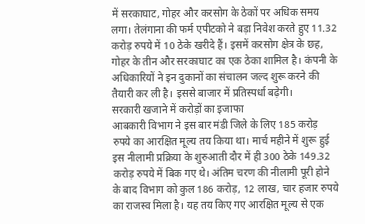में सरकाघाट, गोहर और करसोग के ठेकों पर अधिक समय लगा। तेलंगाना की फर्म एपीटको ने बड़ा निवेश करते हुए 11.32 करोड़ रुपये में 10 ठेके खरीदे हैं। इसमें करसोग क्षेत्र के छह, गोहर के तीन और सरकाघाट का एक ठेका शामिल है। कंपनी के अधिकारियों ने इन दुकानों का संचालन जल्द शुरू करने की तैयारी कर ली है। इससे बाजार में प्रतिस्पर्धा बढ़ेगी।
सरकारी खजाने में करोड़ों का इजाफा
आबकारी विभाग ने इस बार मंडी जिले के लिए 185 करोड़ रुपये का आरक्षित मूल्य तय किया था। मार्च महीने में शुरू हुई इस नीलामी प्रक्रिया के शुरुआती दौर में ही 300 ठेके 149.32 करोड़ रुपये में बिक गए थे। अंतिम चरण की नीलामी पूरी होने के बाद विभाग को कुल 186 करोड़, 12 लाख, चार हजार रुपये का राजस्व मिला है। यह तय किए गए आरक्षित मूल्य से एक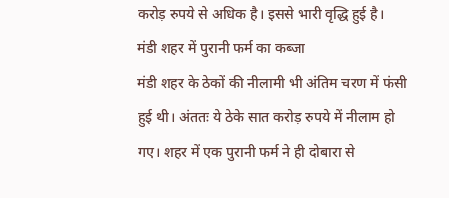करोड़ रुपये से अधिक है। इससे भारी वृद्धि हुई है।
मंडी शहर में पुरानी फर्म का कब्जा
मंडी शहर के ठेकों की नीलामी भी अंतिम चरण में फंसी हुई थी। अंततः ये ठेके सात करोड़ रुपये में नीलाम हो गए। शहर में एक पुरानी फर्म ने ही दोबारा से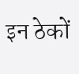इन ठेकों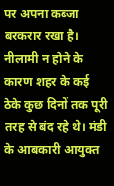पर अपना कब्जा बरकरार रखा है। नीलामी न होने के कारण शहर के कई ठेके कुछ दिनों तक पूरी तरह से बंद रहे थे। मंडी के आबकारी आयुक्त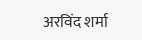अरविंद शर्मा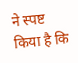ने स्पष्ट किया है कि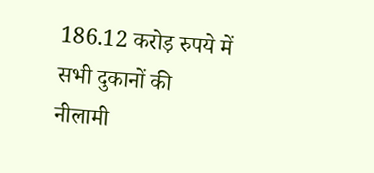186.12 करोड़ रुपये में सभी दुकानों की नीलामी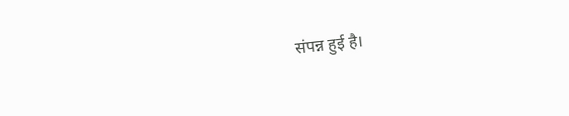संपन्न हुई है।